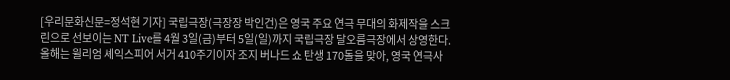[우리문화신문=정석현 기자] 국립극장(극장장 박인건)은 영국 주요 연극 무대의 화제작을 스크린으로 선보이는 NT Live를 4월 3일(금)부터 5일(일)까지 국립극장 달오름극장에서 상영한다. 올해는 윌리엄 셰익스피어 서거 410주기이자 조지 버나드 쇼 탄생 170돌을 맞아, 영국 연극사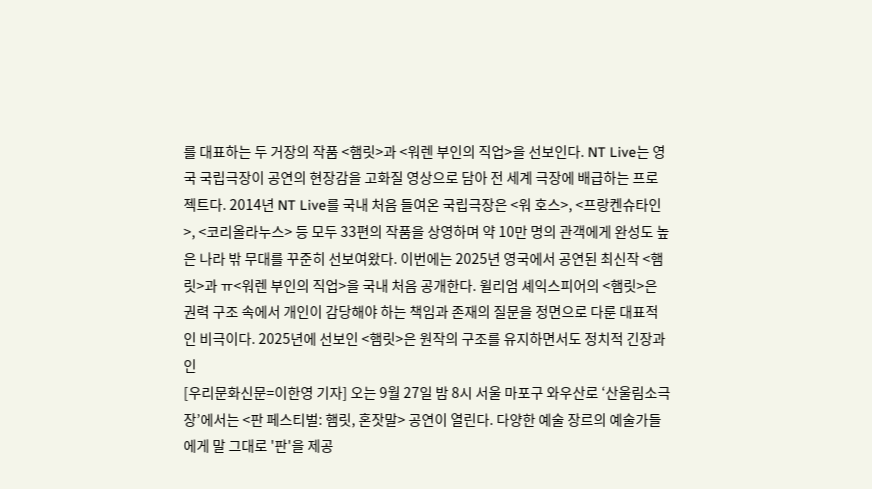를 대표하는 두 거장의 작품 <햄릿>과 <워렌 부인의 직업>을 선보인다. NT Live는 영국 국립극장이 공연의 현장감을 고화질 영상으로 담아 전 세계 극장에 배급하는 프로젝트다. 2014년 NT Live를 국내 처음 들여온 국립극장은 <워 호스>, <프랑켄슈타인>, <코리올라누스> 등 모두 33편의 작품을 상영하며 약 10만 명의 관객에게 완성도 높은 나라 밖 무대를 꾸준히 선보여왔다. 이번에는 2025년 영국에서 공연된 최신작 <햄릿>과 ㅠ<워렌 부인의 직업>을 국내 처음 공개한다. 윌리엄 셰익스피어의 <햄릿>은 권력 구조 속에서 개인이 감당해야 하는 책임과 존재의 질문을 정면으로 다룬 대표적인 비극이다. 2025년에 선보인 <햄릿>은 원작의 구조를 유지하면서도 정치적 긴장과 인
[우리문화신문=이한영 기자] 오는 9월 27일 밤 8시 서울 마포구 와우산로 ‘산울림소극장’에서는 <판 페스티벌: 햄릿, 혼잣말> 공연이 열린다. 다양한 예술 장르의 예술가들에게 말 그대로 '판'을 제공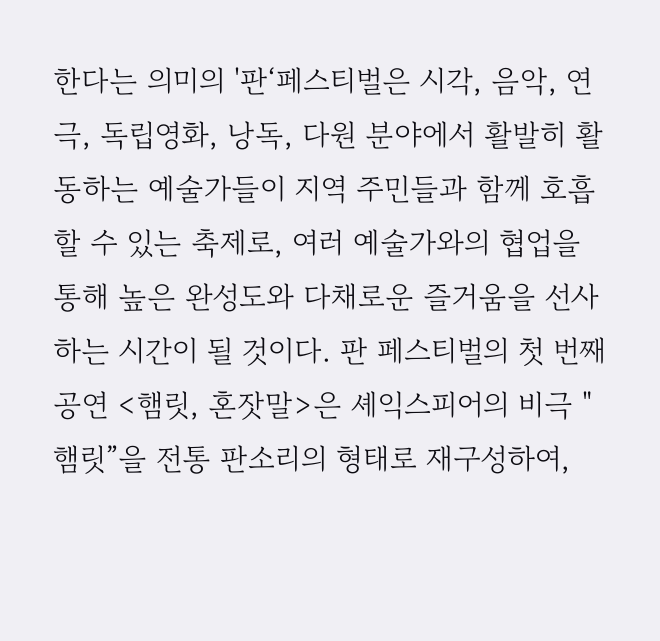한다는 의미의 '판‘페스티벌은 시각, 음악, 연극, 독립영화, 낭독, 다원 분야에서 활발히 활동하는 예술가들이 지역 주민들과 함께 호흡할 수 있는 축제로, 여러 예술가와의 협업을 통해 높은 완성도와 다채로운 즐거움을 선사하는 시간이 될 것이다. 판 페스티벌의 첫 번째 공연 <햄릿, 혼잣말>은 셰익스피어의 비극 "햄릿”을 전통 판소리의 형태로 재구성하여,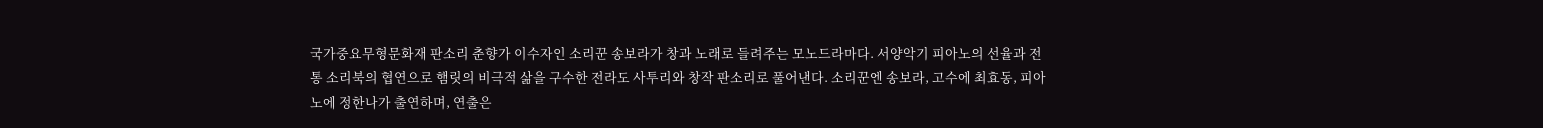국가중요무형문화재 판소리 춘향가 이수자인 소리꾼 송보라가 창과 노래로 들려주는 모노드라마다. 서양악기 피아노의 선율과 전통 소리북의 협연으로 햄릿의 비극적 삶을 구수한 전라도 사투리와 창작 판소리로 풀어낸다. 소리꾼엔 송보라, 고수에 최효동, 피아노에 정한나가 출연하며, 연출은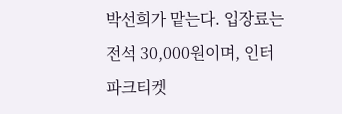박선희가 맡는다. 입장료는 전석 30,000원이며, 인터파크티켓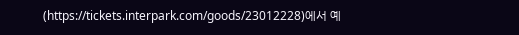(https://tickets.interpark.com/goods/23012228)에서 예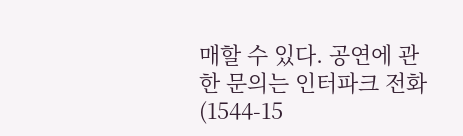매할 수 있다. 공연에 관한 문의는 인터파크 전화(1544-15